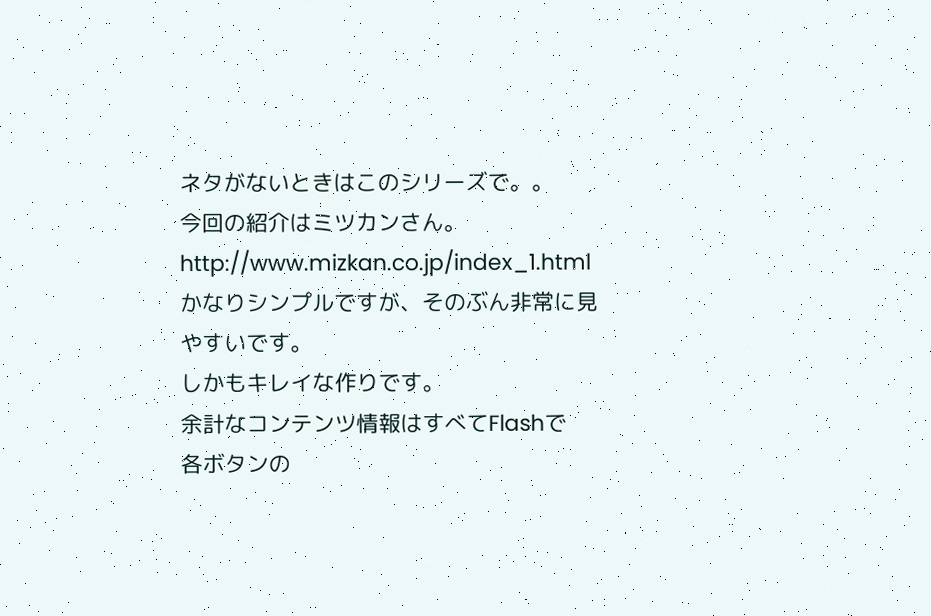ネタがないときはこのシリーズで。。
今回の紹介はミツカンさん。
http://www.mizkan.co.jp/index_1.html
かなりシンプルですが、そのぶん非常に見やすいです。
しかもキレイな作りです。
余計なコンテンツ情報はすべてFlashで
各ボタンの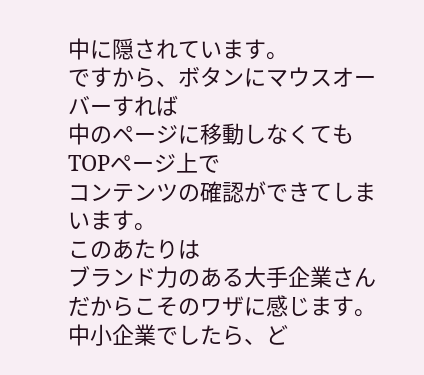中に隠されています。
ですから、ボタンにマウスオーバーすれば
中のページに移動しなくてもTOPページ上で
コンテンツの確認ができてしまいます。
このあたりは
ブランド力のある大手企業さんだからこそのワザに感じます。
中小企業でしたら、ど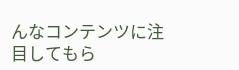んなコンテンツに注目してもら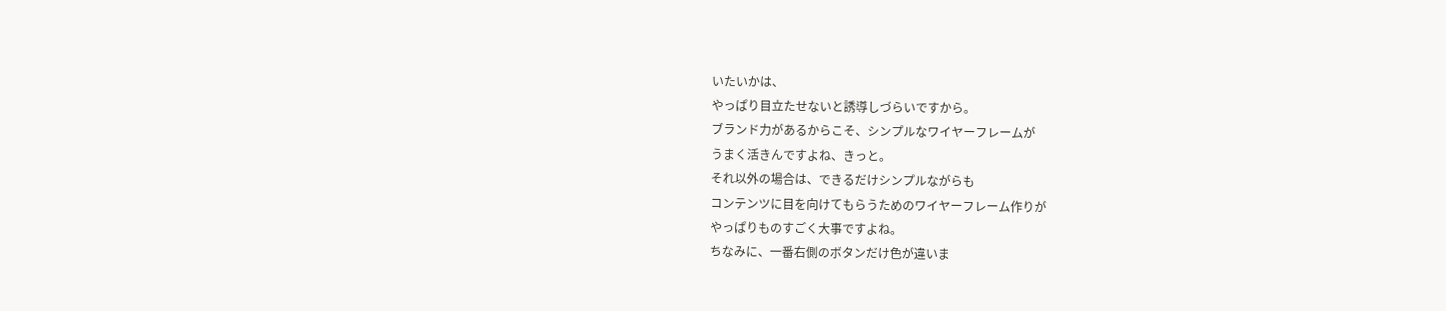いたいかは、
やっぱり目立たせないと誘導しづらいですから。
ブランド力があるからこそ、シンプルなワイヤーフレームが
うまく活きんですよね、きっと。
それ以外の場合は、できるだけシンプルながらも
コンテンツに目を向けてもらうためのワイヤーフレーム作りが
やっぱりものすごく大事ですよね。
ちなみに、一番右側のボタンだけ色が違いま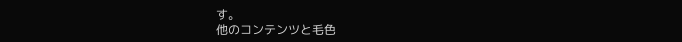す。
他のコンテンツと毛色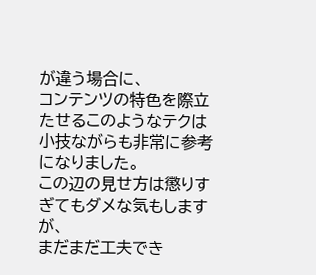が違う場合に、
コンテンツの特色を際立たせるこのようなテクは
小技ながらも非常に参考になりました。
この辺の見せ方は懲りすぎてもダメな気もしますが、
まだまだ工夫でき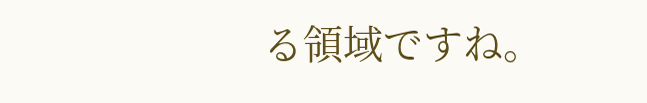る領域ですね。